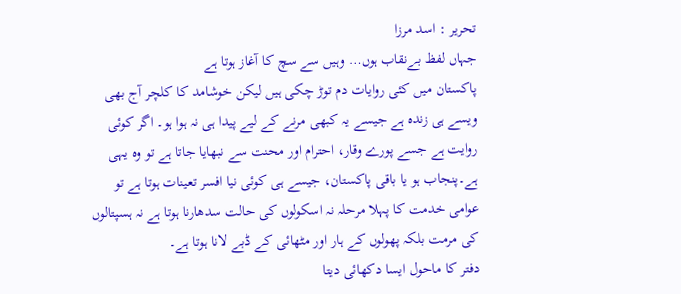تحریر : اسد مرزا
جہاں لفظ بےنقاب ہوں… وہیں سے سچ کا آغاز ہوتا ہے
پاکستان میں کئی روایات دم توڑ چکی ہیں لیکن خوشامد کا کلچر آج بھی ویسے ہی زندہ ہے جیسے یہ کبھی مرنے کے لیے پیدا ہی نہ ہوا ہو۔ اگر کوئی روایت ہے جسے پورے وقار، احترام اور محنت سے نبھایا جاتا ہے تو وہ یہی ہے۔پنجاب ہو یا باقی پاکستان، جیسے ہی کوئی نیا افسر تعینات ہوتا ہے تو عوامی خدمت کا پہلا مرحلہ نہ اسکولوں کی حالت سدھارنا ہوتا ہے نہ ہسپتالوں کی مرمت بلکہ پھولوں کے ہار اور مٹھائی کے ڈبے لانا ہوتا ہے۔
دفتر کا ماحول ایسا دکھائی دیتا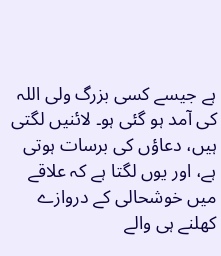ہے جیسے کسی بزرگ ولی اللہ کی آمد ہو گئی ہو۔ لائنیں لگتی ہیں، دعاؤں کی برسات ہوتی ہے، اور یوں لگتا ہے کہ علاقے میں خوشحالی کے دروازے کھلنے ہی والے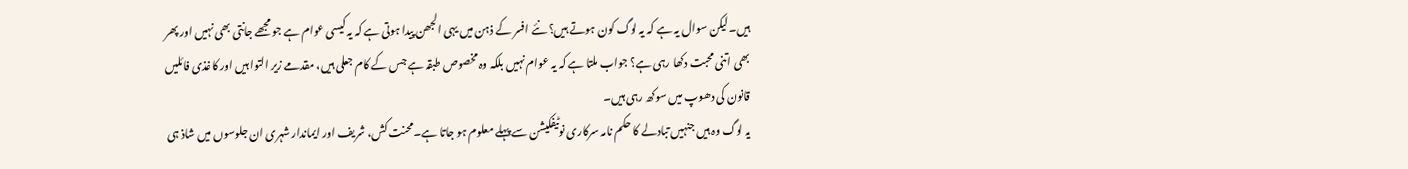ہیں۔لیکن سوال یہ ہے کہ یہ لوگ کون ہوتے ہیں؟ نئے افسر کے ذہن میں یہی الجھن پیدا ہوتی ہے کہ یہ کیسی عوام ہے جو مجھے جانتی بھی نہیں اور پھر بھی اتنی محبت دکھا رہی ہے؟ جواب ملتا ہے کہ یہ عوام نہیں بلکہ وہ مخصوص طبقہ ہے جس کے کام جعلی ہیں، مقدمے زیر التوا ہیں اور کاغذی فائلیں قانون کی دھوپ میں سوکھ رہی ہیں۔
یہ لوگ وہ ہیں جنہیں تبادلے کا حکم نامہ سرکاری نوٹیفکیشن سے پہلے معلوم ہو جاتا ہے۔محنت کش، شریف اور ایماندار شہری ان جلوسوں میں شاذ ہی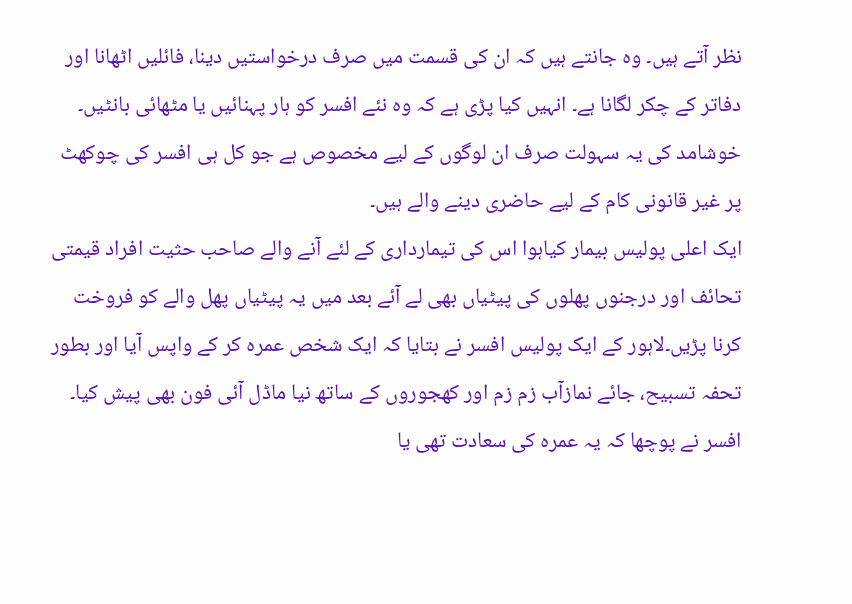نظر آتے ہیں۔ وہ جانتے ہیں کہ ان کی قسمت میں صرف درخواستیں دینا، فائلیں اٹھانا اور دفاتر کے چکر لگانا ہے۔ انہیں کیا پڑی ہے کہ وہ نئے افسر کو ہار پہنائیں یا مٹھائی بانٹیں۔ خوشامد کی یہ سہولت صرف ان لوگوں کے لیے مخصوص ہے جو کل ہی افسر کی چوکھٹ پر غیر قانونی کام کے لیے حاضری دینے والے ہیں۔
ایک اعلی پولیس بیمار کیاہوا اس کی تیمارداری کے لئے آنے والے صاحب حثیت افراد قیمتی تحائف اور درجنوں پھلوں کی پیٹیاں بھی لے آئے بعد میں یہ پیٹیاں پھل والے کو فروخت کرنا پڑیں۔لاہور کے ایک پولیس افسر نے بتایا کہ ایک شخص عمرہ کر کے واپس آیا اور بطور تحفہ تسبیح، جائے نمازآب زم زم اور کھجوروں کے ساتھ نیا ماڈل آئی فون بھی پیش کیا۔ افسر نے پوچھا کہ یہ عمرہ کی سعادت تھی یا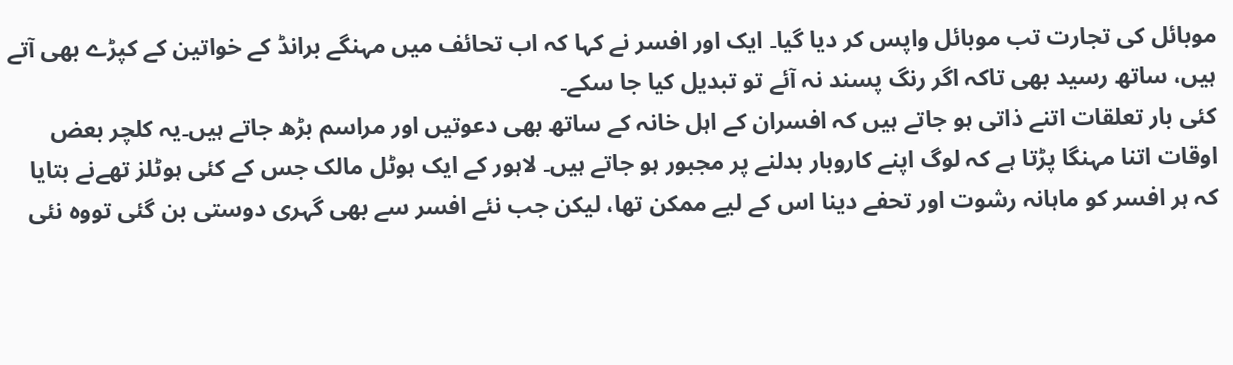موبائل کی تجارت تب موبائل واپس کر دیا گیا۔ ایک اور افسر نے کہا کہ اب تحائف میں مہنگے برانڈ کے خواتین کے کپڑے بھی آتے ہیں، ساتھ رسید بھی تاکہ اگر رنگ پسند نہ آئے تو تبدیل کیا جا سکے۔
کئی بار تعلقات اتنے ذاتی ہو جاتے ہیں کہ افسران کے اہل خانہ کے ساتھ بھی دعوتیں اور مراسم بڑھ جاتے ہیں۔یہ کلچر بعض اوقات اتنا مہنگا پڑتا ہے کہ لوگ اپنے کاروبار بدلنے پر مجبور ہو جاتے ہیں۔ لاہور کے ایک ہوٹل مالک جس کے کئی ہوٹلز تھےنے بتایا کہ ہر افسر کو ماہانہ رشوت اور تحفے دینا اس کے لیے ممکن تھا، لیکن جب نئے افسر سے بھی گہری دوستی بن گئی تووہ نئی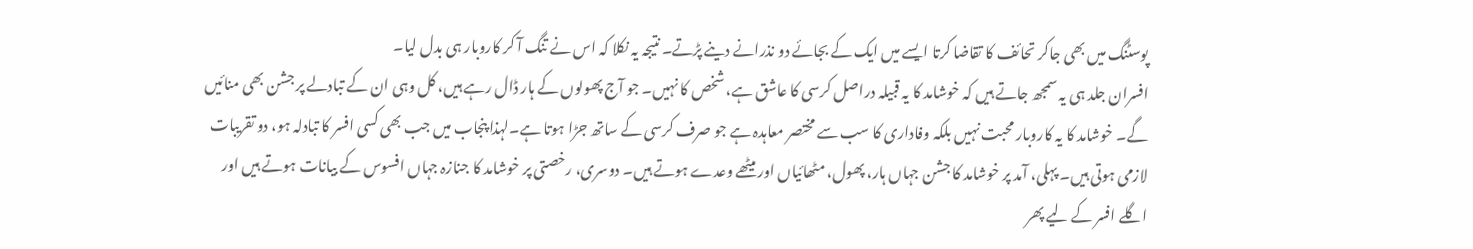پوسٹنگ میں بھی جاکر تحائف کا تقاضا کرتا ایسے میں ایک کے بجائے دو نذرانے دینے پڑتے۔ نتیجہ یہ نکلا کہ اس نے تنگ آ کر کاروبار ہی بدل لیا۔
افسران جلد ہی یہ سمجھ جاتے ہیں کہ خوشامد کا یہ قبیلہ دراصل کرسی کا عاشق ہے، شخص کا نہیں۔ جو آج پھولوں کے ہار ڈال رہے ہیں، کل وہی ان کے تبادلے پر جشن بھی منائیں گے۔ خوشامد کا یہ کاروبار محبت نہیں بلکہ وفاداری کا سب سے مختصر معاہدہ ہے جو صرف کرسی کے ساتھ جڑا ہوتا ہے۔لہذا پنجاب میں جب بھی کسی افسر کا تبادلہ ہو، دو تقریبات لازمی ہوتی ہیں۔ پہلی، آمد پر خوشامد کا جشن جہاں ہار، پھول، مٹھائیاں اور میٹھے وعدے ہوتے ہیں۔ دوسری، رخصتی پر خوشامد کا جنازہ جہاں افسوس کے بیانات ہوتے ہیں اور اگلے افسر کے لیے پھر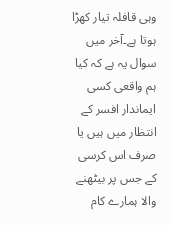وہی قافلہ تیار کھڑا ہوتا ہے۔آخر میں سوال یہ ہے کہ کیا ہم واقعی کسی ایماندار افسر کے انتظار میں ہیں یا صرف اس کرسی کے جس پر بیٹھنے والا ہمارے کام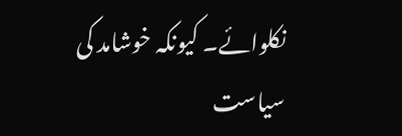نکلوائے۔ کیونکہ خوشامد کی سیاست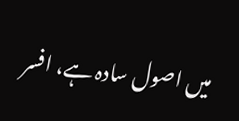میں اصول سادہ ہے، افسر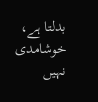بدلتا ہے، خوشامدی نہیں